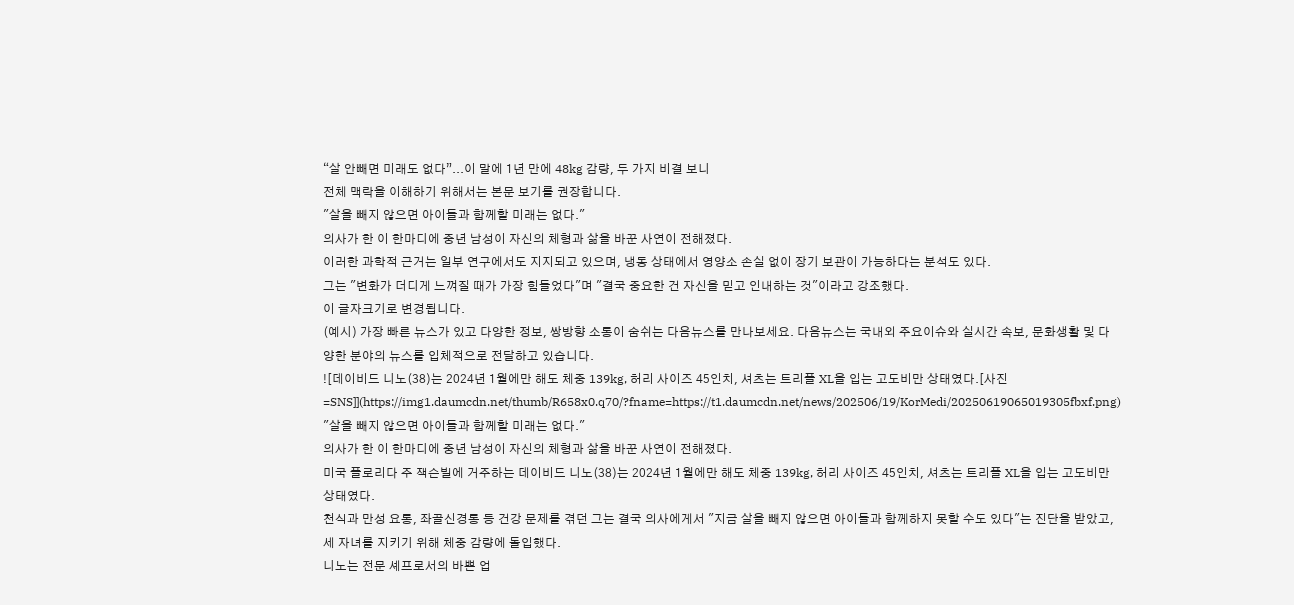“살 안빼면 미래도 없다”...이 말에 1년 만에 48kg 감량, 두 가지 비결 보니
전체 맥락을 이해하기 위해서는 본문 보기를 권장합니다.
"살을 빼지 않으면 아이들과 함께할 미래는 없다."
의사가 한 이 한마디에 중년 남성이 자신의 체형과 삶을 바꾼 사연이 전해졌다.
이러한 과학적 근거는 일부 연구에서도 지지되고 있으며, 냉동 상태에서 영양소 손실 없이 장기 보관이 가능하다는 분석도 있다.
그는 "변화가 더디게 느껴질 때가 가장 힘들었다"며 "결국 중요한 건 자신을 믿고 인내하는 것"이라고 강조했다.
이 글자크기로 변경됩니다.
(예시) 가장 빠른 뉴스가 있고 다양한 정보, 쌍방향 소통이 숨쉬는 다음뉴스를 만나보세요. 다음뉴스는 국내외 주요이슈와 실시간 속보, 문화생활 및 다양한 분야의 뉴스를 입체적으로 전달하고 있습니다.
![데이비드 니노(38)는 2024년 1월에만 해도 체중 139kg, 허리 사이즈 45인치, 셔츠는 트리플 XL을 입는 고도비만 상태였다.[사진=SNS]](https://img1.daumcdn.net/thumb/R658x0.q70/?fname=https://t1.daumcdn.net/news/202506/19/KorMedi/20250619065019305fbxf.png)
"살을 빼지 않으면 아이들과 함께할 미래는 없다."
의사가 한 이 한마디에 중년 남성이 자신의 체형과 삶을 바꾼 사연이 전해졌다.
미국 플로리다 주 잭슨빌에 거주하는 데이비드 니노(38)는 2024년 1월에만 해도 체중 139kg, 허리 사이즈 45인치, 셔츠는 트리플 XL을 입는 고도비만 상태였다.
천식과 만성 요통, 좌골신경통 등 건강 문제를 겪던 그는 결국 의사에게서 "지금 살을 빼지 않으면 아이들과 함께하지 못할 수도 있다"는 진단을 받았고, 세 자녀를 지키기 위해 체중 감량에 돌입했다.
니노는 전문 셰프로서의 바쁜 업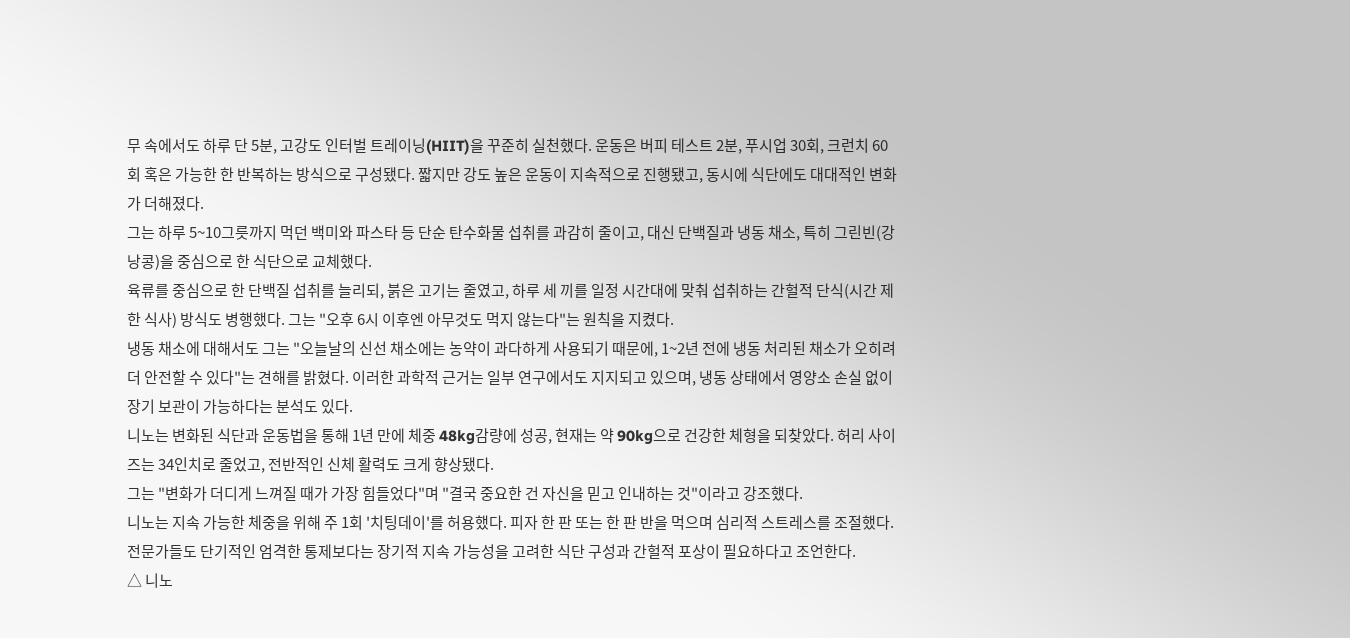무 속에서도 하루 단 5분, 고강도 인터벌 트레이닝(HIIT)을 꾸준히 실천했다. 운동은 버피 테스트 2분, 푸시업 30회, 크런치 60회 혹은 가능한 한 반복하는 방식으로 구성됐다. 짧지만 강도 높은 운동이 지속적으로 진행됐고, 동시에 식단에도 대대적인 변화가 더해졌다.
그는 하루 5~10그릇까지 먹던 백미와 파스타 등 단순 탄수화물 섭취를 과감히 줄이고, 대신 단백질과 냉동 채소, 특히 그린빈(강낭콩)을 중심으로 한 식단으로 교체했다.
육류를 중심으로 한 단백질 섭취를 늘리되, 붉은 고기는 줄였고, 하루 세 끼를 일정 시간대에 맞춰 섭취하는 간헐적 단식(시간 제한 식사) 방식도 병행했다. 그는 "오후 6시 이후엔 아무것도 먹지 않는다"는 원칙을 지켰다.
냉동 채소에 대해서도 그는 "오늘날의 신선 채소에는 농약이 과다하게 사용되기 때문에, 1~2년 전에 냉동 처리된 채소가 오히려 더 안전할 수 있다"는 견해를 밝혔다. 이러한 과학적 근거는 일부 연구에서도 지지되고 있으며, 냉동 상태에서 영양소 손실 없이 장기 보관이 가능하다는 분석도 있다.
니노는 변화된 식단과 운동법을 통해 1년 만에 체중 48kg감량에 성공, 현재는 약 90kg으로 건강한 체형을 되찾았다. 허리 사이즈는 34인치로 줄었고, 전반적인 신체 활력도 크게 향상됐다.
그는 "변화가 더디게 느껴질 때가 가장 힘들었다"며 "결국 중요한 건 자신을 믿고 인내하는 것"이라고 강조했다.
니노는 지속 가능한 체중을 위해 주 1회 '치팅데이'를 허용했다. 피자 한 판 또는 한 판 반을 먹으며 심리적 스트레스를 조절했다. 전문가들도 단기적인 엄격한 통제보다는 장기적 지속 가능성을 고려한 식단 구성과 간헐적 포상이 필요하다고 조언한다.
△ 니노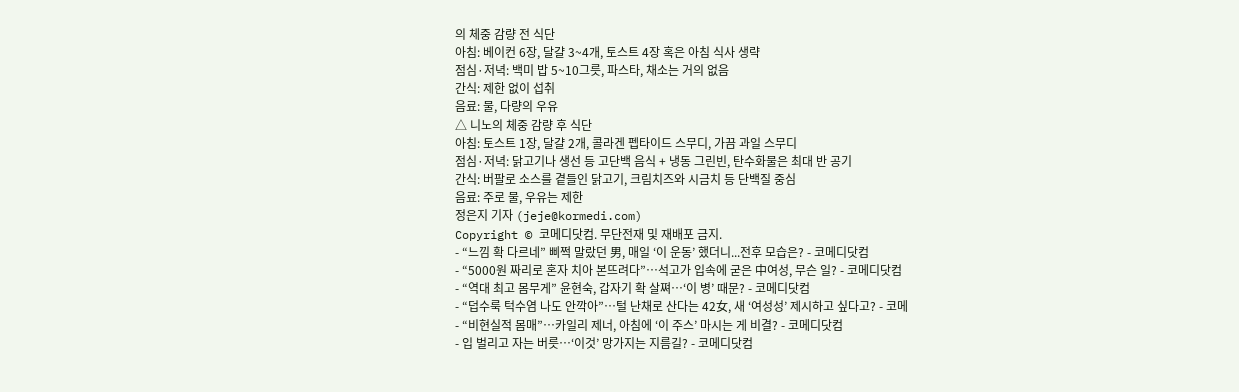의 체중 감량 전 식단
아침: 베이컨 6장, 달걀 3~4개, 토스트 4장 혹은 아침 식사 생략
점심·저녁: 백미 밥 5~10그릇, 파스타, 채소는 거의 없음
간식: 제한 없이 섭취
음료: 물, 다량의 우유
△ 니노의 체중 감량 후 식단
아침: 토스트 1장, 달걀 2개, 콜라겐 펩타이드 스무디, 가끔 과일 스무디
점심·저녁: 닭고기나 생선 등 고단백 음식 + 냉동 그린빈, 탄수화물은 최대 반 공기
간식: 버팔로 소스를 곁들인 닭고기, 크림치즈와 시금치 등 단백질 중심
음료: 주로 물, 우유는 제한
정은지 기자 (jeje@kormedi.com)
Copyright © 코메디닷컴. 무단전재 및 재배포 금지.
- “느낌 확 다르네” 삐쩍 말랐던 男, 매일 ‘이 운동’ 했더니...전후 모습은? - 코메디닷컴
- “5000원 짜리로 혼자 치아 본뜨려다”…석고가 입속에 굳은 中여성, 무슨 일? - 코메디닷컴
- “역대 최고 몸무게” 윤현숙, 갑자기 확 살쪄…‘이 병’ 때문? - 코메디닷컴
- “덥수룩 턱수염 나도 안깍아”…털 난채로 산다는 42女, 새 ‘여성성’ 제시하고 싶다고? - 코메
- “비현실적 몸매”…카일리 제너, 아침에 ‘이 주스’ 마시는 게 비결? - 코메디닷컴
- 입 벌리고 자는 버릇…‘이것’ 망가지는 지름길? - 코메디닷컴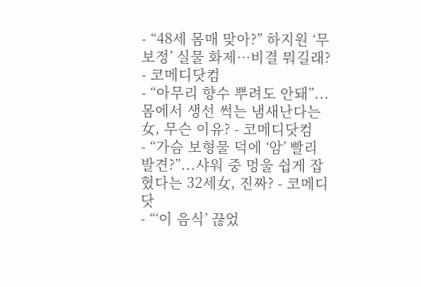- “48세 몸매 맞아?” 하지원 ‘무보정’ 실물 화제…비결 뭐길래? - 코메디닷컴
- “아무리 향수 뿌려도 안돼”...몸에서 생선 썩는 냄새난다는 女, 무슨 이유? - 코메디닷컴
- “가슴 보형물 덕에 ‘암’ 빨리 발견?”...샤워 중 멍울 쉽게 잡혔다는 32세女, 진짜? - 코메디닷
- “‘이 음식’ 끊었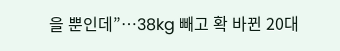을 뿐인데”…38kg 빼고 확 바뀐 20대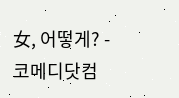女, 어떻게? - 코메디닷컴